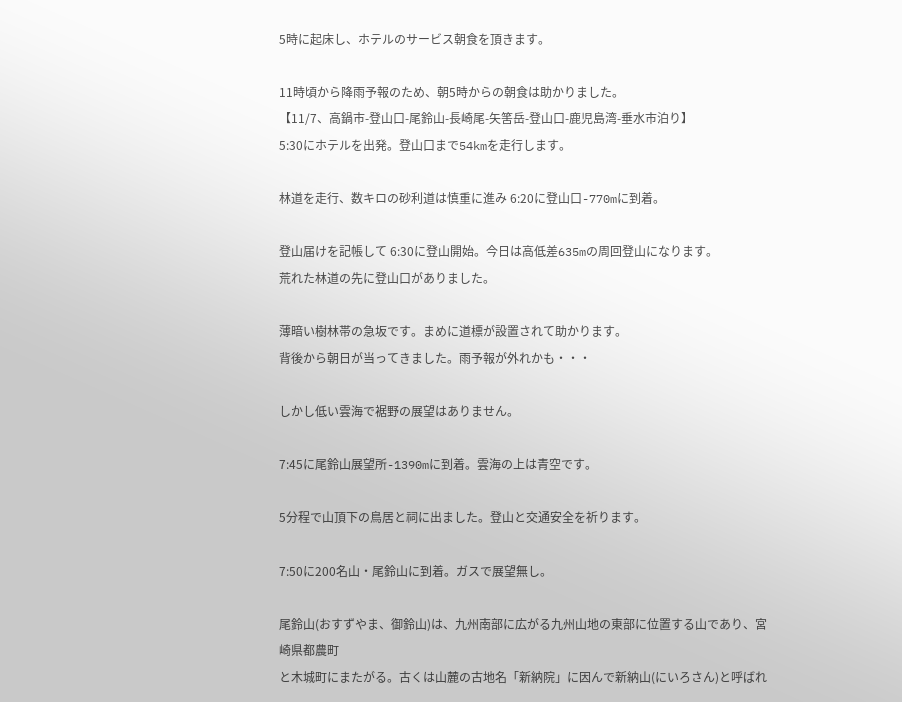5時に起床し、ホテルのサービス朝食を頂きます。

11時頃から降雨予報のため、朝5時からの朝食は助かりました。
【11/7、高鍋市-登山口-尾鈴山-長崎尾-矢筈岳-登山口-鹿児島湾-垂水市泊り】
5:30にホテルを出発。登山口まで54kmを走行します。

林道を走行、数キロの砂利道は慎重に進み 6:20に登山口-770mに到着。

登山届けを記帳して 6:30に登山開始。今日は高低差635mの周回登山になります。
荒れた林道の先に登山口がありました。

薄暗い樹林帯の急坂です。まめに道標が設置されて助かります。
背後から朝日が当ってきました。雨予報が外れかも・・・

しかし低い雲海で裾野の展望はありません。

7:45に尾鈴山展望所-1390mに到着。雲海の上は青空です。

5分程で山頂下の鳥居と祠に出ました。登山と交通安全を祈ります。

7:50に200名山・尾鈴山に到着。ガスで展望無し。

尾鈴山(おすずやま、御鈴山)は、九州南部に広がる九州山地の東部に位置する山であり、宮崎県都農町
と木城町にまたがる。古くは山麓の古地名「新納院」に因んで新納山(にいろさん)と呼ばれ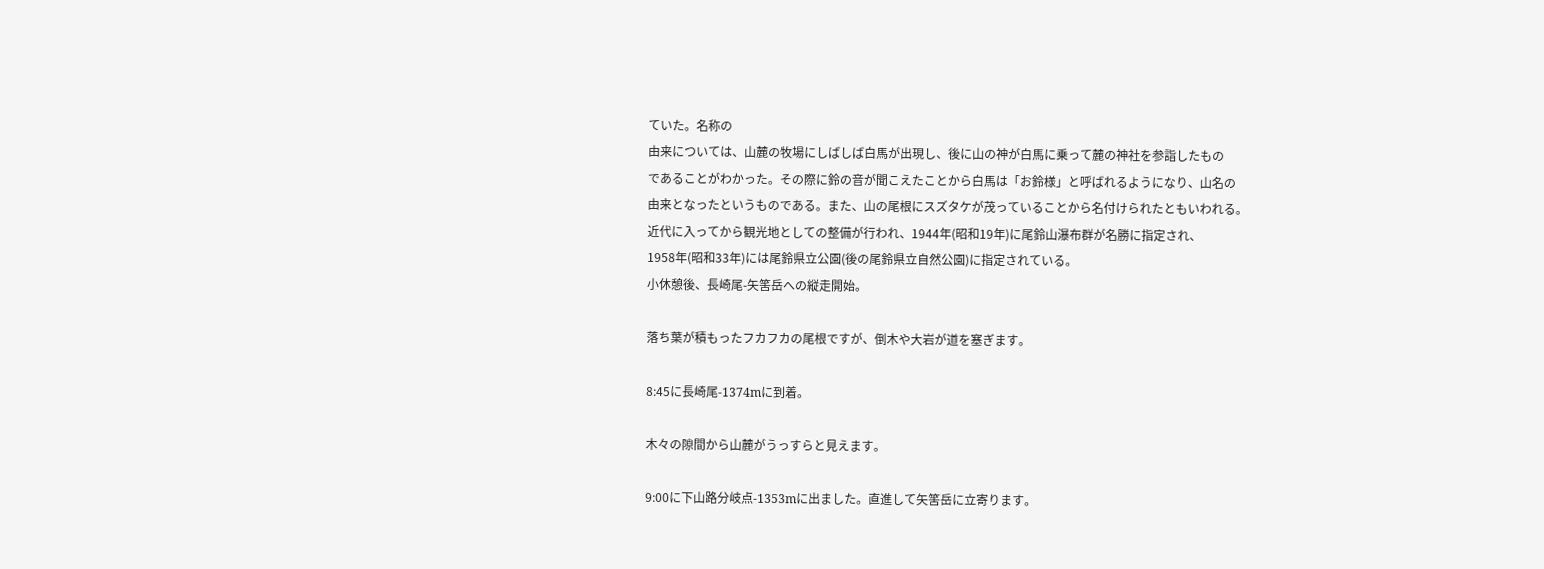ていた。名称の
由来については、山麓の牧場にしばしば白馬が出現し、後に山の神が白馬に乗って麓の神社を参詣したもの
であることがわかった。その際に鈴の音が聞こえたことから白馬は「お鈴様」と呼ばれるようになり、山名の
由来となったというものである。また、山の尾根にスズタケが茂っていることから名付けられたともいわれる。
近代に入ってから観光地としての整備が行われ、1944年(昭和19年)に尾鈴山瀑布群が名勝に指定され、
1958年(昭和33年)には尾鈴県立公園(後の尾鈴県立自然公園)に指定されている。
小休憩後、長崎尾-矢筈岳への縦走開始。

落ち葉が積もったフカフカの尾根ですが、倒木や大岩が道を塞ぎます。

8:45に長崎尾-1374mに到着。

木々の隙間から山麓がうっすらと見えます。

9:00に下山路分岐点-1353mに出ました。直進して矢筈岳に立寄ります。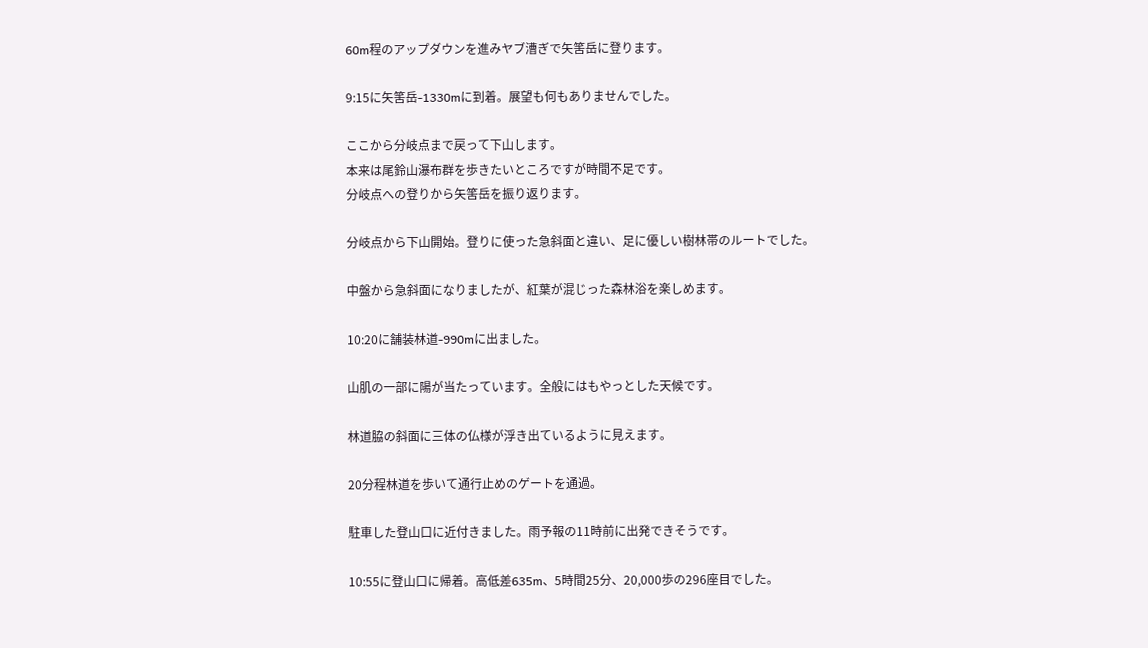60m程のアップダウンを進みヤブ漕ぎで矢筈岳に登ります。

9:15に矢筈岳-1330mに到着。展望も何もありませんでした。

ここから分岐点まで戻って下山します。
本来は尾鈴山瀑布群を歩きたいところですが時間不足です。
分岐点への登りから矢筈岳を振り返ります。

分岐点から下山開始。登りに使った急斜面と違い、足に優しい樹林帯のルートでした。

中盤から急斜面になりましたが、紅葉が混じった森林浴を楽しめます。

10:20に舗装林道-990mに出ました。

山肌の一部に陽が当たっています。全般にはもやっとした天候です。

林道脇の斜面に三体の仏様が浮き出ているように見えます。

20分程林道を歩いて通行止めのゲートを通過。

駐車した登山口に近付きました。雨予報の11時前に出発できそうです。

10:55に登山口に帰着。高低差635m、5時間25分、20,000歩の296座目でした。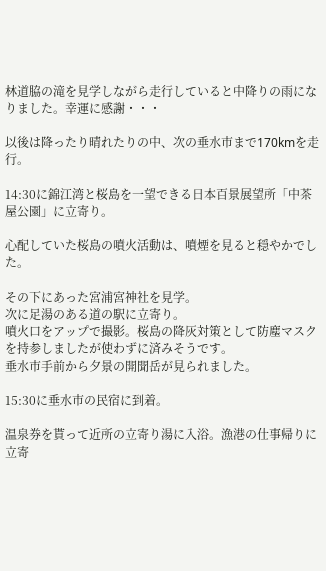林道脇の滝を見学しながら走行していると中降りの雨になりました。幸運に感謝・・・

以後は降ったり晴れたりの中、次の垂水市まで170kmを走行。

14:30に錦江湾と桜島を一望できる日本百景展望所「中茶屋公園」に立寄り。

心配していた桜島の噴火活動は、噴煙を見ると穏やかでした。

その下にあった宮浦宮神社を見学。
次に足湯のある道の駅に立寄り。
噴火口をアップで撮影。桜島の降灰対策として防塵マスクを持参しましたが使わずに済みそうです。
垂水市手前から夕景の開聞岳が見られました。

15:30に垂水市の民宿に到着。

温泉券を貰って近所の立寄り湯に入浴。漁港の仕事帰りに立寄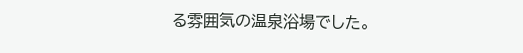る雰囲気の温泉浴場でした。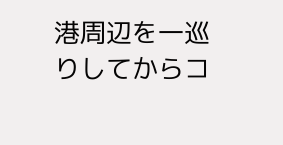港周辺を一巡りしてからコ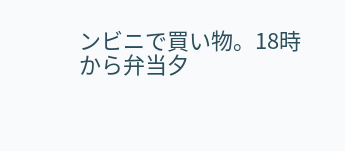ンビニで買い物。18時から弁当夕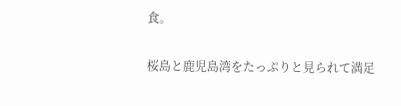食。

桜島と鹿児島湾をたっぷりと見られて満足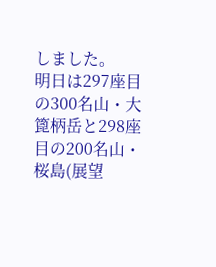しました。
明日は297座目の300名山・大篦柄岳と298座目の200名山・桜島(展望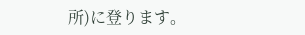所)に登ります。